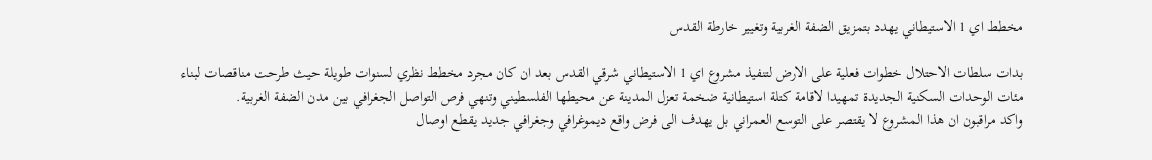مخطط اي 1 الاستيطاني يهدد بتمزيق الضفة الغربية وتغيير خارطة القدس

بدات سلطات الاحتلال خطوات فعلية على الارض لتنفيذ مشروع اي 1 الاستيطاني شرقي القدس بعد ان كان مجرد مخطط نظري لسنوات طويلة حيث طرحت مناقصات لبناء مئات الوحدات السكنية الجديدة تمهيدا لاقامة كتلة استيطانية ضخمة تعزل المدينة عن محيطها الفلسطيني وتنهي فرص التواصل الجغرافي بين مدن الضفة الغربية.
واكد مراقبون ان هذا المشروع لا يقتصر على التوسع العمراني بل يهدف الى فرض واقع ديموغرافي وجغرافي جديد يقطع اوصال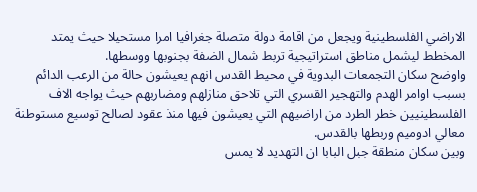الاراضي الفلسطينية ويجعل من اقامة دولة متصلة جغرافيا امرا مستحيلا حيث يمتد المخطط ليشمل مناطق استراتيجية تربط شمال الضفة بجنوبها ووسطها.
واوضح سكان التجمعات البدوية في محيط القدس انهم يعيشون حالة من الرعب الدائم بسبب اوامر الهدم والتهجير القسري التي تلاحق منازلهم ومضاربهم حيث يواجه الاف الفلسطينيين خطر الطرد من اراضيهم التي يعيشون فيها منذ عقود لصالح توسيع مستوطنة معالي ادوميم وربطها بالقدس.
وبين سكان منطقة جبل البابا ان التهديد لا يمس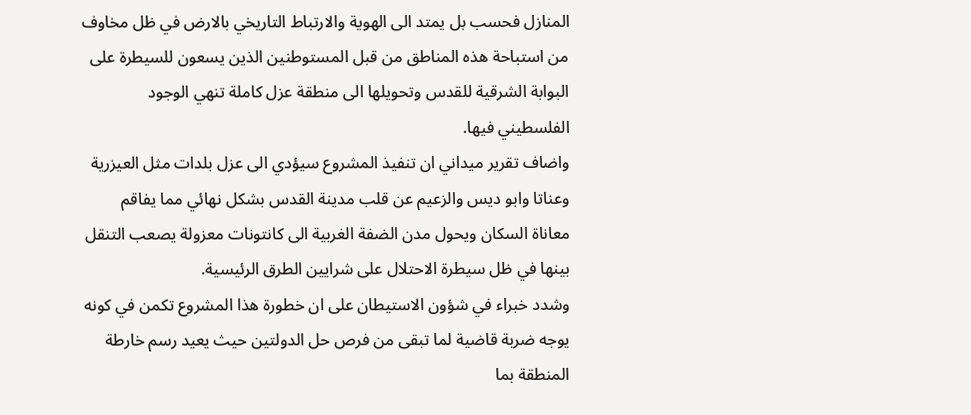المنازل فحسب بل يمتد الى الهوية والارتباط التاريخي بالارض في ظل مخاوف من استباحة هذه المناطق من قبل المستوطنين الذين يسعون للسيطرة على البوابة الشرقية للقدس وتحويلها الى منطقة عزل كاملة تنهي الوجود الفلسطيني فيها.
واضاف تقرير ميداني ان تنفيذ المشروع سيؤدي الى عزل بلدات مثل العيزرية وعناتا وابو ديس والزعيم عن قلب مدينة القدس بشكل نهائي مما يفاقم معاناة السكان ويحول مدن الضفة الغربية الى كانتونات معزولة يصعب التنقل بينها في ظل سيطرة الاحتلال على شرايين الطرق الرئيسية.
وشدد خبراء في شؤون الاستيطان على ان خطورة هذا المشروع تكمن في كونه يوجه ضربة قاضية لما تبقى من فرص حل الدولتين حيث يعيد رسم خارطة المنطقة بما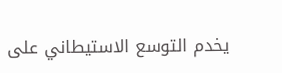يخدم التوسع الاستيطاني على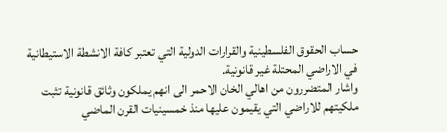حساب الحقوق الفلسطينية والقرارات الدولية التي تعتبر كافة الانشطة الاستيطانية في الاراضي المحتلة غير قانونية.
واشار المتضررون من اهالي الخان الاحمر الى انهم يملكون وثائق قانونية تثبت ملكيتهم للاراضي التي يقيمون عليها منذ خمسينيات القرن الماضي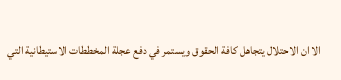الا ان الاحتلال يتجاهل كافة الحقوق ويستمر في دفع عجلة المخططات الاستيطانية التي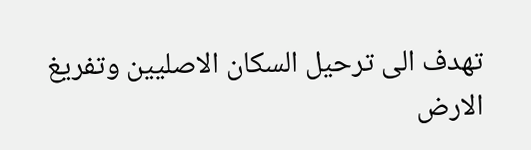تهدف الى ترحيل السكان الاصليين وتفريغ الارض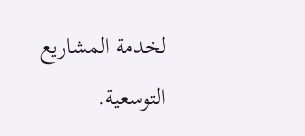لخدمة المشاريع التوسعية.